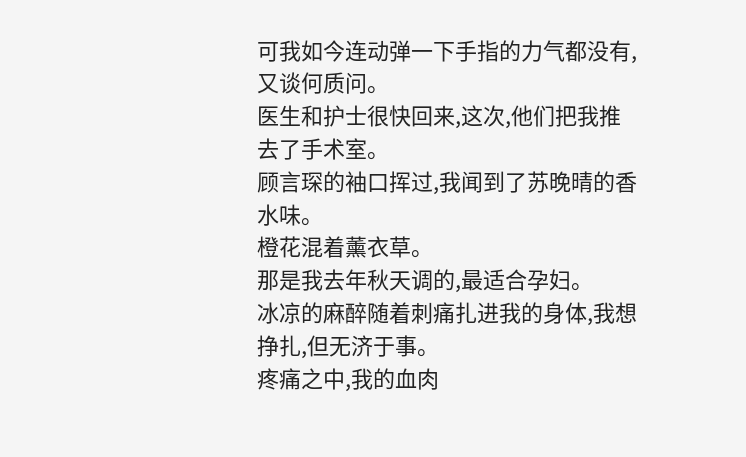可我如今连动弹一下手指的力气都没有,又谈何质问。
医生和护士很快回来,这次,他们把我推去了手术室。
顾言琛的袖口挥过,我闻到了苏晚晴的香水味。
橙花混着薰衣草。
那是我去年秋天调的,最适合孕妇。
冰凉的麻醉随着刺痛扎进我的身体,我想挣扎,但无济于事。
疼痛之中,我的血肉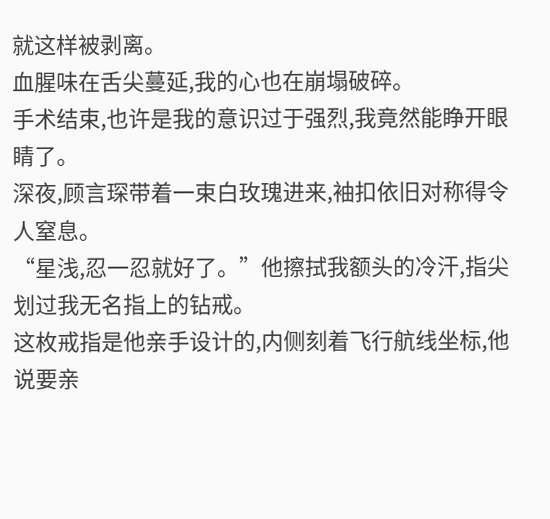就这样被剥离。
血腥味在舌尖蔓延,我的心也在崩塌破碎。
手术结束,也许是我的意识过于强烈,我竟然能睁开眼睛了。
深夜,顾言琛带着一束白玫瑰进来,袖扣依旧对称得令人窒息。
“星浅,忍一忍就好了。”他擦拭我额头的冷汗,指尖划过我无名指上的钻戒。
这枚戒指是他亲手设计的,内侧刻着飞行航线坐标,他说要亲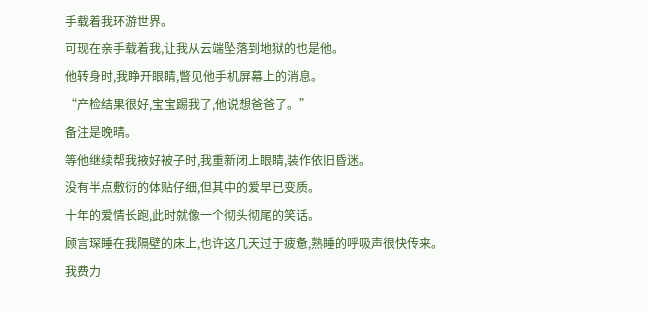手载着我环游世界。
可现在亲手载着我,让我从云端坠落到地狱的也是他。
他转身时,我睁开眼睛,瞥见他手机屏幕上的消息。
“产检结果很好,宝宝踢我了,他说想爸爸了。”
备注是晚晴。
等他继续帮我掖好被子时,我重新闭上眼睛,装作依旧昏迷。
没有半点敷衍的体贴仔细,但其中的爱早已变质。
十年的爱情长跑,此时就像一个彻头彻尾的笑话。
顾言琛睡在我隔壁的床上,也许这几天过于疲惫,熟睡的呼吸声很快传来。
我费力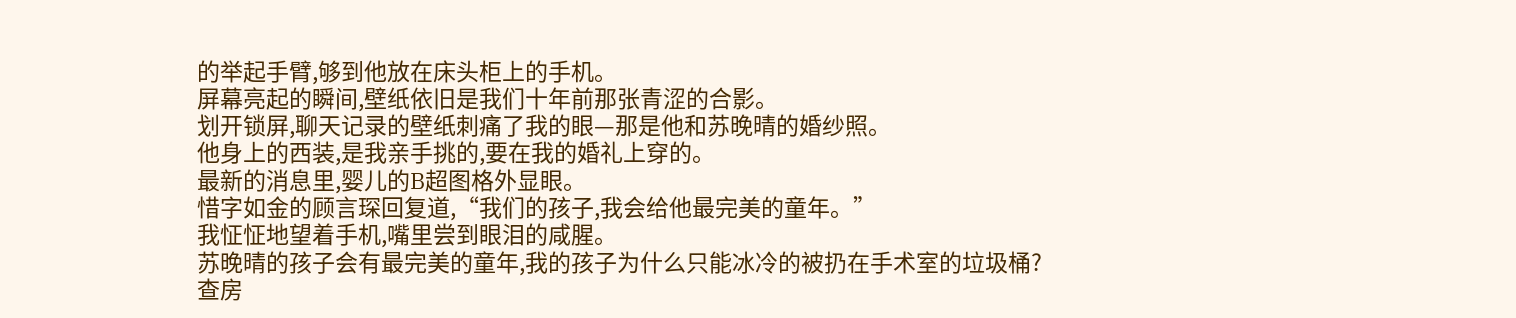的举起手臂,够到他放在床头柜上的手机。
屏幕亮起的瞬间,壁纸依旧是我们十年前那张青涩的合影。
划开锁屏,聊天记录的壁纸刺痛了我的眼—那是他和苏晚晴的婚纱照。
他身上的西装,是我亲手挑的,要在我的婚礼上穿的。
最新的消息里,婴儿的B超图格外显眼。
惜字如金的顾言琛回复道,“我们的孩子,我会给他最完美的童年。”
我怔怔地望着手机,嘴里尝到眼泪的咸腥。
苏晚晴的孩子会有最完美的童年,我的孩子为什么只能冰冷的被扔在手术室的垃圾桶?
查房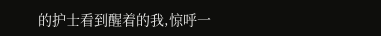的护士看到醒着的我,惊呼一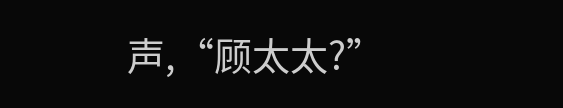声,“顾太太?”